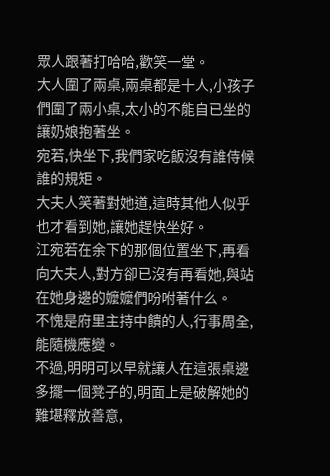眾人跟著打哈哈,歡笑一堂。
大人圍了兩桌,兩桌都是十人,小孩子們圍了兩小桌,太小的不能自已坐的讓奶娘抱著坐。
宛若,快坐下,我們家吃飯沒有誰侍候誰的規矩。
大夫人笑著對她道,這時其他人似乎也才看到她,讓她趕快坐好。
江宛若在余下的那個位置坐下,再看向大夫人,對方卻已沒有再看她,與站在她身邊的嬤嬤們吩咐著什么。
不愧是府里主持中饋的人,行事周全,能隨機應變。
不過,明明可以早就讓人在這張桌邊多擺一個凳子的,明面上是破解她的難堪釋放善意,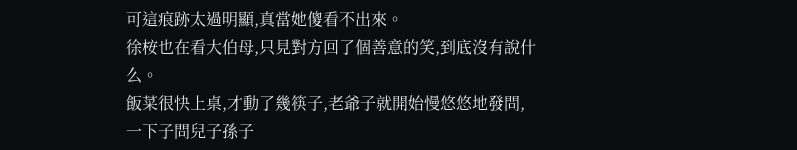可這痕跡太過明顯,真當她傻看不出來。
徐桉也在看大伯母,只見對方回了個善意的笑,到底沒有說什么。
飯菜很快上桌,才動了幾筷子,老爺子就開始慢悠悠地發問,一下子問兒子孫子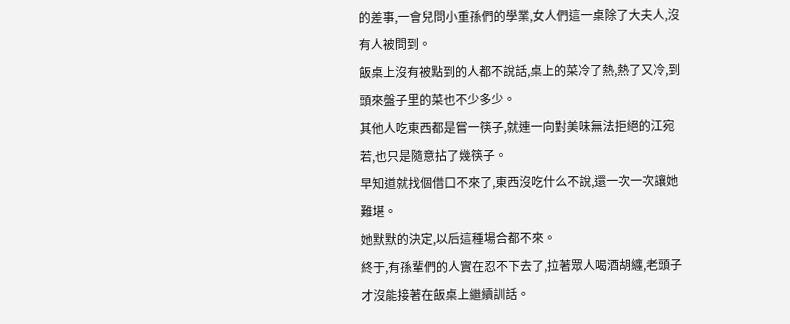的差事,一會兒問小重孫們的學業,女人們這一桌除了大夫人,沒有人被問到。
飯桌上沒有被點到的人都不說話,桌上的菜冷了熱,熱了又冷,到頭來盤子里的菜也不少多少。
其他人吃東西都是嘗一筷子,就連一向對美味無法拒絕的江宛若,也只是隨意拈了幾筷子。
早知道就找個借口不來了,東西沒吃什么不說,還一次一次讓她難堪。
她默默的決定,以后這種場合都不來。
終于,有孫輩們的人實在忍不下去了,拉著眾人喝酒胡纏,老頭子才沒能接著在飯桌上繼續訓話。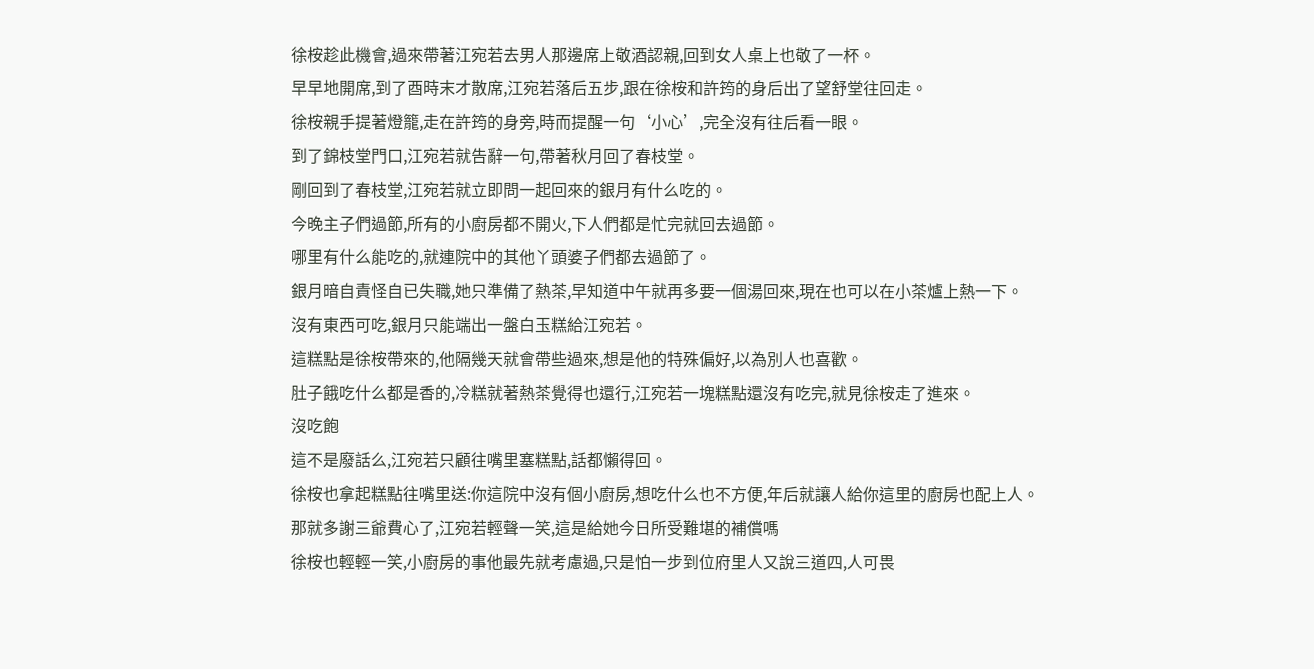徐桉趁此機會,過來帶著江宛若去男人那邊席上敬酒認親,回到女人桌上也敬了一杯。
早早地開席,到了酉時末才散席,江宛若落后五步,跟在徐桉和許筠的身后出了望舒堂往回走。
徐桉親手提著燈籠,走在許筠的身旁,時而提醒一句‘小心’,完全沒有往后看一眼。
到了錦枝堂門口,江宛若就告辭一句,帶著秋月回了春枝堂。
剛回到了春枝堂,江宛若就立即問一起回來的銀月有什么吃的。
今晚主子們過節,所有的小廚房都不開火,下人們都是忙完就回去過節。
哪里有什么能吃的,就連院中的其他丫頭婆子們都去過節了。
銀月暗自責怪自已失職,她只準備了熱茶,早知道中午就再多要一個湯回來,現在也可以在小茶爐上熱一下。
沒有東西可吃,銀月只能端出一盤白玉糕給江宛若。
這糕點是徐桉帶來的,他隔幾天就會帶些過來,想是他的特殊偏好,以為別人也喜歡。
肚子餓吃什么都是香的,冷糕就著熱茶覺得也還行,江宛若一塊糕點還沒有吃完,就見徐桉走了進來。
沒吃飽
這不是廢話么,江宛若只顧往嘴里塞糕點,話都懶得回。
徐桉也拿起糕點往嘴里送:你這院中沒有個小廚房,想吃什么也不方便,年后就讓人給你這里的廚房也配上人。
那就多謝三爺費心了,江宛若輕聲一笑,這是給她今日所受難堪的補償嗎
徐桉也輕輕一笑,小廚房的事他最先就考慮過,只是怕一步到位府里人又說三道四,人可畏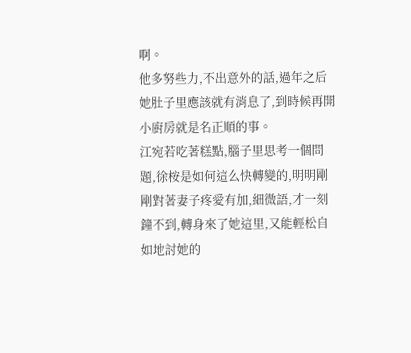啊。
他多努些力,不出意外的話,過年之后她肚子里應該就有消息了,到時候再開小廚房就是名正順的事。
江宛若吃著糕點,腦子里思考一個問題,徐桉是如何這么快轉變的,明明剛剛對著妻子疼愛有加,細微語,才一刻鐘不到,轉身來了她這里,又能輕松自如地討她的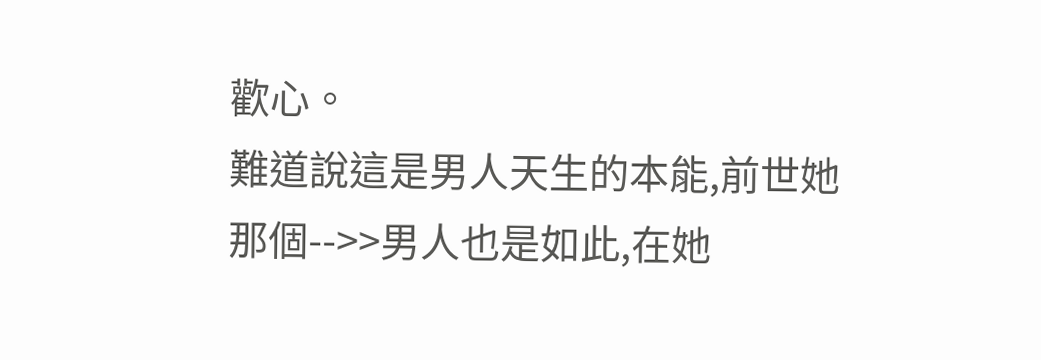歡心。
難道說這是男人天生的本能,前世她那個-->>男人也是如此,在她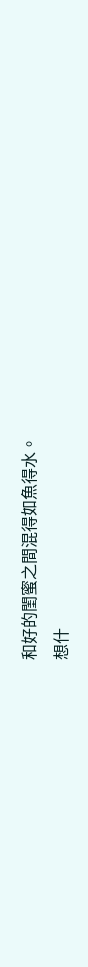和好的閨蜜之間混得如魚得水。
想什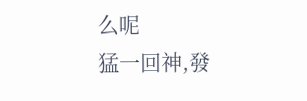么呢
猛一回神,發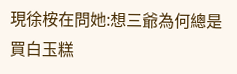現徐桉在問她:想三爺為何總是買白玉糕